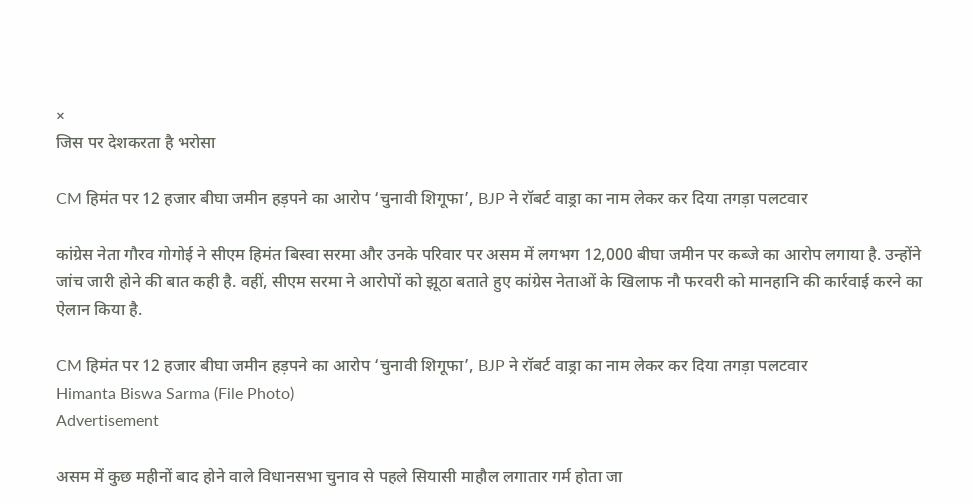×
जिस पर देशकरता है भरोसा

CM हिमंत पर 12 हजार बीघा जमीन हड़पने का आरोप ‘चुनावी शिगूफा’, BJP ने रॉबर्ट वाड्रा का नाम लेकर कर दिया तगड़ा पलटवार

कांग्रेस नेता गौरव गोगोई ने सीएम हिमंत बिस्वा सरमा और उनके परिवार पर असम में लगभग 12,000 बीघा जमीन पर कब्जे का आरोप लगाया है. उन्होंने जांच जारी होने की बात कही है. वहीं, सीएम सरमा ने आरोपों को झूठा बताते हुए कांग्रेस नेताओं के खिलाफ नौ फरवरी को मानहानि की कार्रवाई करने का ऐलान किया है.

CM हिमंत पर 12 हजार बीघा जमीन हड़पने का आरोप ‘चुनावी शिगूफा’, BJP ने रॉबर्ट वाड्रा का नाम लेकर कर दिया तगड़ा पलटवार
Himanta Biswa Sarma (File Photo)
Advertisement

असम में कुछ महीनों बाद होने वाले विधानसभा चुनाव से पहले सियासी माहौल लगातार गर्म होता जा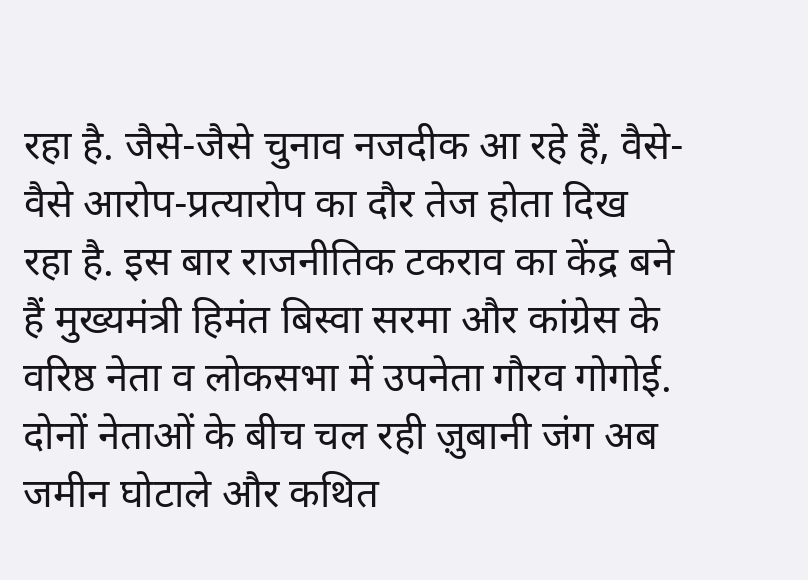रहा है. जैसे-जैसे चुनाव नजदीक आ रहे हैं, वैसे-वैसे आरोप-प्रत्यारोप का दौर तेज होता दिख रहा है. इस बार राजनीतिक टकराव का केंद्र बने हैं मुख्यमंत्री हिमंत बिस्वा सरमा और कांग्रेस के वरिष्ठ नेता व लोकसभा में उपनेता गौरव गोगोई. दोनों नेताओं के बीच चल रही ज़ुबानी जंग अब जमीन घोटाले और कथित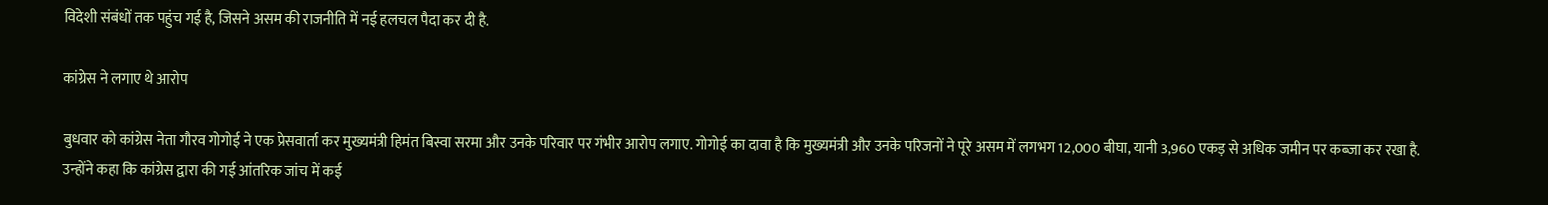विदेशी संबंधों तक पहुंच गई है, जिसने असम की राजनीति में नई हलचल पैदा कर दी है.

कांग्रेस ने लगाए थे आरोप

बुधवार को कांग्रेस नेता गौरव गोगोई ने एक प्रेसवार्ता कर मुख्यमंत्री हिमंत बिस्वा सरमा और उनके परिवार पर गंभीर आरोप लगाए. गोगोई का दावा है कि मुख्यमंत्री और उनके परिजनों ने पूरे असम में लगभग 12,000 बीघा, यानी 3,960 एकड़ से अधिक जमीन पर कब्जा कर रखा है. उन्होंने कहा कि कांग्रेस द्वारा की गई आंतरिक जांच में कई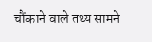चौंकाने वाले तथ्य सामने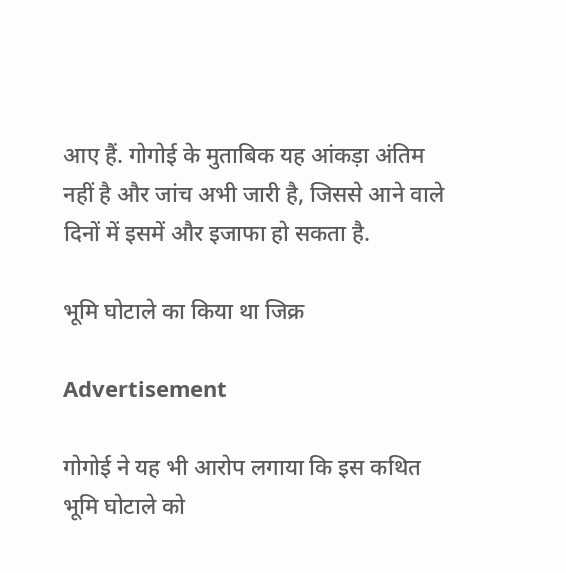आए हैं. गोगोई के मुताबिक यह आंकड़ा अंतिम नहीं है और जांच अभी जारी है, जिससे आने वाले दिनों में इसमें और इजाफा हो सकता है.

भूमि घोटाले का किया था जिक्र

Advertisement

गोगोई ने यह भी आरोप लगाया कि इस कथित भूमि घोटाले को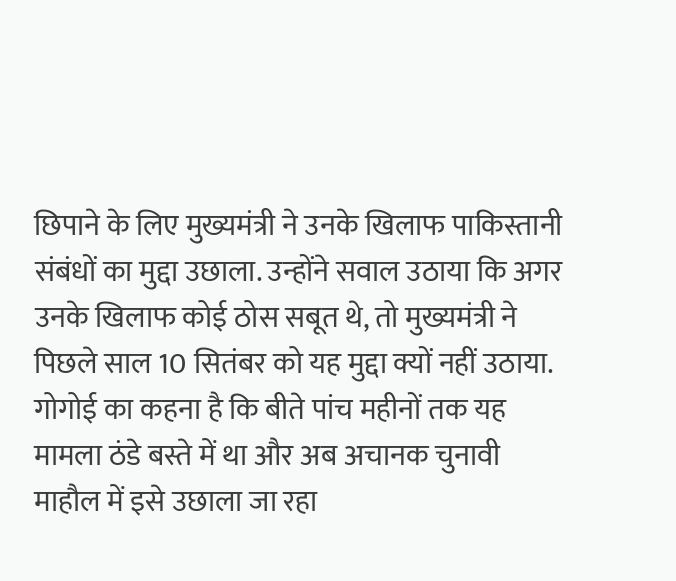छिपाने के लिए मुख्यमंत्री ने उनके खिलाफ पाकिस्तानी संबंधों का मुद्दा उछाला. उन्होंने सवाल उठाया कि अगर उनके खिलाफ कोई ठोस सबूत थे, तो मुख्यमंत्री ने पिछले साल 10 सितंबर को यह मुद्दा क्यों नहीं उठाया. गोगोई का कहना है कि बीते पांच महीनों तक यह मामला ठंडे बस्ते में था और अब अचानक चुनावी माहौल में इसे उछाला जा रहा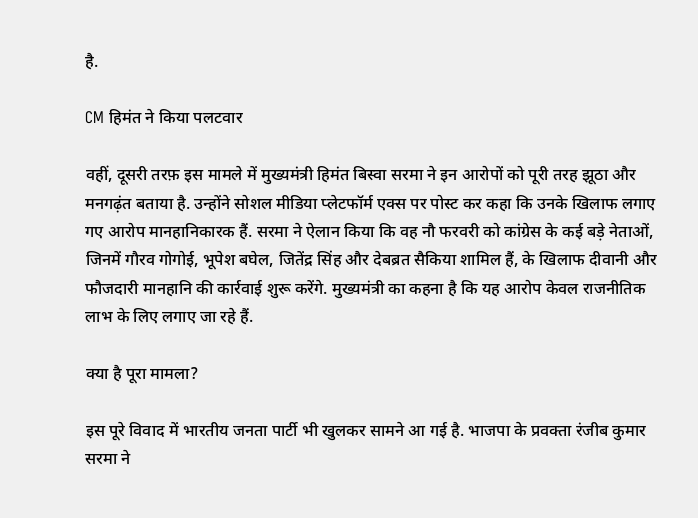है.

CM हिमंत ने किया पलटवार

वहीं, दूसरी तरफ़ इस मामले में मुख्यमंत्री हिमंत बिस्वा सरमा ने इन आरोपों को पूरी तरह झूठा और मनगढ़ंत बताया है. उन्होंने सोशल मीडिया प्लेटफॉर्म एक्स पर पोस्ट कर कहा कि उनके खिलाफ लगाए गए आरोप मानहानिकारक हैं. सरमा ने ऐलान किया कि वह नौ फरवरी को कांग्रेस के कई बड़े नेताओं, जिनमें गौरव गोगोई, भूपेश बघेल, जितेंद्र सिंह और देबब्रत सैकिया शामिल हैं, के खिलाफ दीवानी और फौजदारी मानहानि की कार्रवाई शुरू करेंगे. मुख्यमंत्री का कहना है कि यह आरोप केवल राजनीतिक लाभ के लिए लगाए जा रहे हैं.

क्या है पूरा मामला?

इस पूरे विवाद में भारतीय जनता पार्टी भी खुलकर सामने आ गई है. भाजपा के प्रवक्ता रंजीब कुमार सरमा ने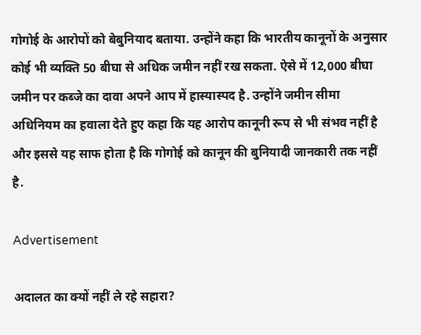गोगोई के आरोपों को बेबुनियाद बताया. उन्होंने कहा कि भारतीय कानूनों के अनुसार कोई भी व्यक्ति 50 बीघा से अधिक जमीन नहीं रख सकता. ऐसे में 12,000 बीघा जमीन पर कब्जे का दावा अपने आप में हास्यास्पद है. उन्होंने जमीन सीमा अधिनियम का हवाला देते हुए कहा कि यह आरोप कानूनी रूप से भी संभव नहीं है और इससे यह साफ होता है कि गोगोई को कानून की बुनियादी जानकारी तक नहीं है.

Advertisement

अदालत का क्यों नहीं ले रहे सहारा?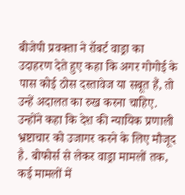बीजेपी प्रवक्ता ने रॉबर्ट वाड्रा का उदाहरण देते हुए कहा कि अगर गोगोई के पास कोई ठोस दस्तावेज या सबूत हैं, तो उन्हें अदालत का रुख करना चाहिए. उन्होंने कहा कि देश की न्यायिक प्रणाली भ्रष्टाचार को उजागर करने के लिए मौजूद है. बोफोर्स से लेकर वाड्रा मामलों तक, कई मामलों में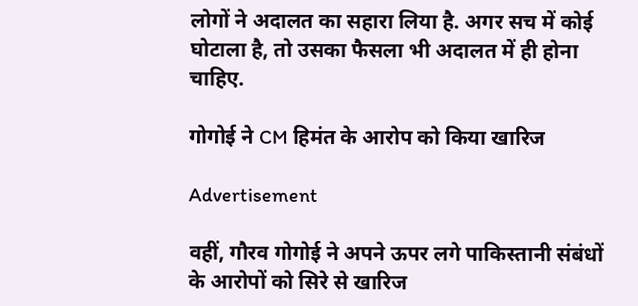लोगों ने अदालत का सहारा लिया है. अगर सच में कोई घोटाला है, तो उसका फैसला भी अदालत में ही होना चाहिए.

गोगोई ने CM हिमंत के आरोप को किया खारिज

Advertisement

वहीं, गौरव गोगोई ने अपने ऊपर लगे पाकिस्तानी संबंधों के आरोपों को सिरे से खारिज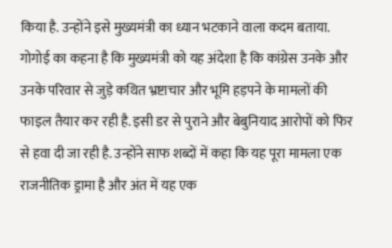किया है. उन्होंने इसे मुख्यमंत्री का ध्यान भटकाने वाला कदम बताया. गोगोई का कहना है कि मुख्यमंत्री को यह अंदेशा है कि कांग्रेस उनके और उनके परिवार से जुड़े कथित भ्रष्टाचार और भूमि हड़पने के मामलों की फाइल तैयार कर रही है. इसी डर से पुराने और बेबुनियाद आरोपों को फिर से हवा दी जा रही है. उन्होंने साफ शब्दों में कहा कि यह पूरा मामला एक राजनीतिक ड्रामा है और अंत में यह एक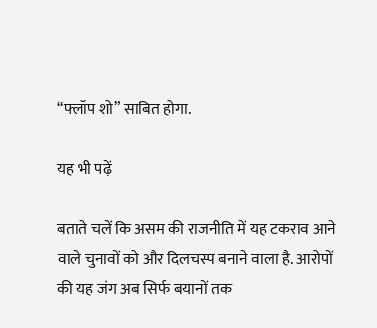“फ्लॉप शो” साबित होगा.

यह भी पढ़ें

बताते चलें कि असम की राजनीति में यह टकराव आने वाले चुनावों को और दिलचस्प बनाने वाला है. आरोपों की यह जंग अब सिर्फ बयानों तक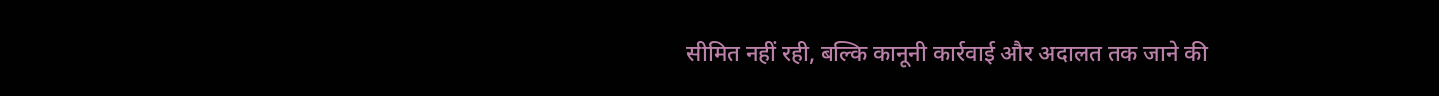सीमित नहीं रही, बल्कि कानूनी कार्रवाई और अदालत तक जाने की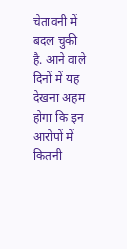चेतावनी में बदल चुकी है. आने वाले दिनों में यह देखना अहम होगा कि इन आरोपों में कितनी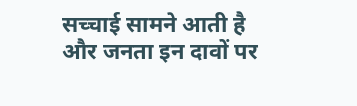सच्चाई सामने आती है और जनता इन दावों पर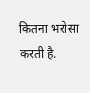कितना भरोसा करती है.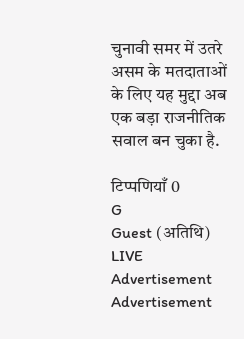चुनावी समर में उतरे असम के मतदाताओं के लिए यह मुद्दा अब एक बड़ा राजनीतिक सवाल बन चुका है.

टिप्पणियाँ 0
G
Guest (अतिथि)
LIVE
Advertisement
Advertisement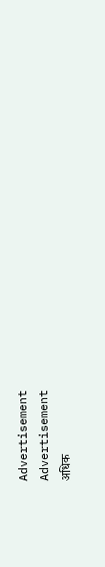Advertisement
Advertisement
अधिक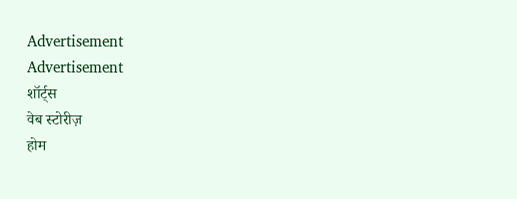Advertisement
Advertisement
शॉर्ट्स
वेब स्टोरीज़
होम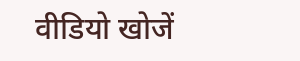वीडियो खोजें